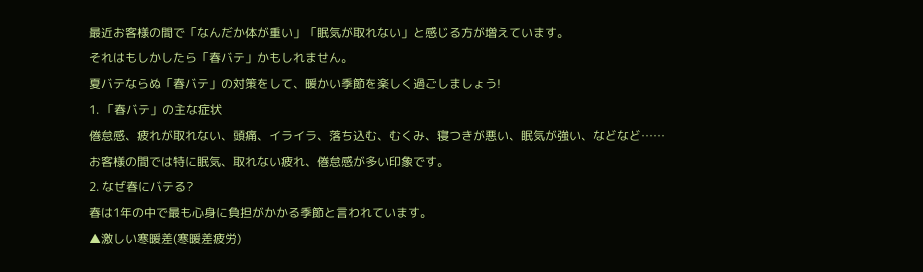最近お客様の間で「なんだか体が重い」「眠気が取れない」と感じる方が増えています。
それはもしかしたら「春バテ」かもしれません。
夏バテならぬ「春バテ」の対策をして、暖かい季節を楽しく過ごしましょう!
1. 「春バテ」の主な症状
倦怠感、疲れが取れない、頭痛、イライラ、落ち込む、むくみ、寝つきが悪い、眠気が強い、などなど……
お客様の間では特に眠気、取れない疲れ、倦怠感が多い印象です。
2. なぜ春にバテる?
春は1年の中で最も心身に負担がかかる季節と言われています。
▲激しい寒暖差(寒暖差疲労)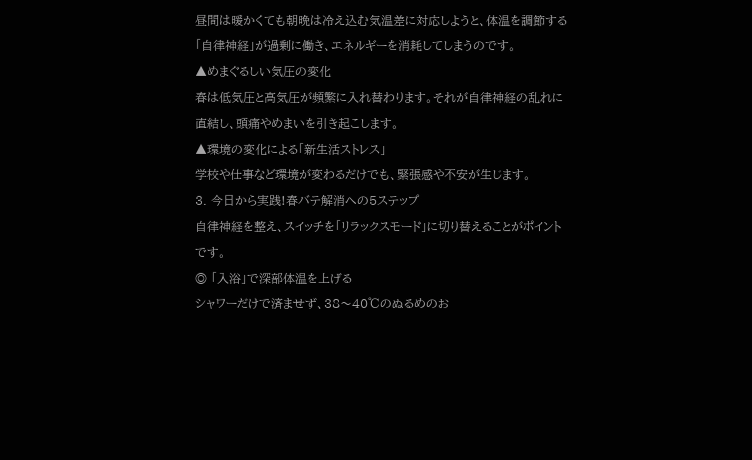昼間は暖かくても朝晩は冷え込む気温差に対応しようと、体温を調節する「自律神経」が過剰に働き、エネルギーを消耗してしまうのです。
▲めまぐるしい気圧の変化
春は低気圧と高気圧が頻繁に入れ替わります。それが自律神経の乱れに直結し、頭痛やめまいを引き起こします。
▲環境の変化による「新生活ストレス」
学校や仕事など環境が変わるだけでも、緊張感や不安が生じます。
3. 今日から実践!春バテ解消への5ステップ
自律神経を整え、スイッチを「リラックスモード」に切り替えることがポイントです。
◎ 「入浴」で深部体温を上げる
シャワーだけで済ませず、38〜40℃のぬるめのお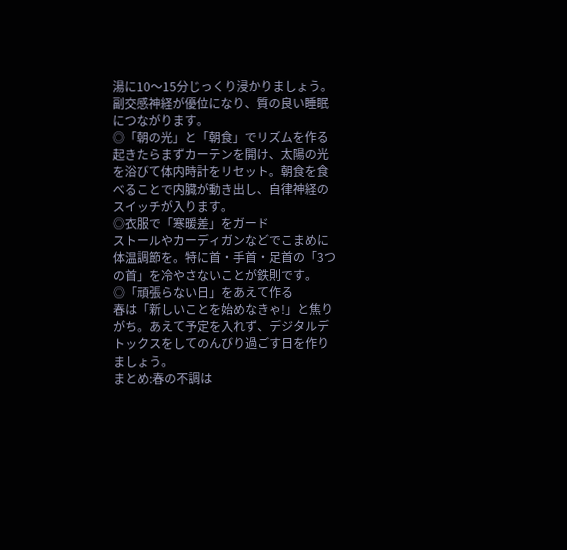湯に10〜15分じっくり浸かりましょう。副交感神経が優位になり、質の良い睡眠につながります。
◎「朝の光」と「朝食」でリズムを作る
起きたらまずカーテンを開け、太陽の光を浴びて体内時計をリセット。朝食を食べることで内臓が動き出し、自律神経のスイッチが入ります。
◎衣服で「寒暖差」をガード
ストールやカーディガンなどでこまめに体温調節を。特に首・手首・足首の「3つの首」を冷やさないことが鉄則です。
◎「頑張らない日」をあえて作る
春は「新しいことを始めなきゃ!」と焦りがち。あえて予定を入れず、デジタルデトックスをしてのんびり過ごす日を作りましょう。
まとめ:春の不調は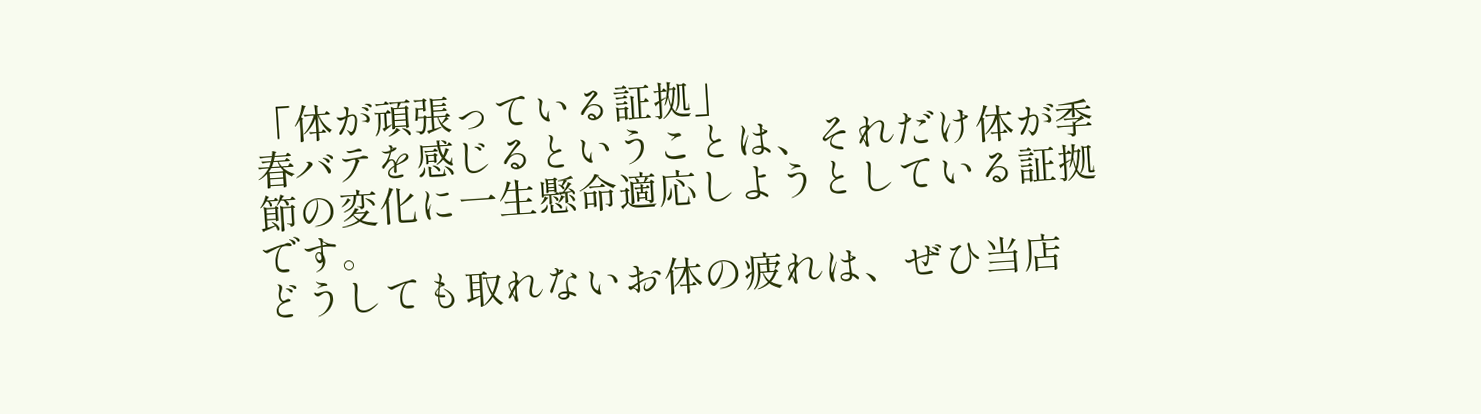「体が頑張っている証拠」
春バテを感じるということは、それだけ体が季節の変化に一生懸命適応しようとしている証拠です。
どうしても取れないお体の疲れは、ぜひ当店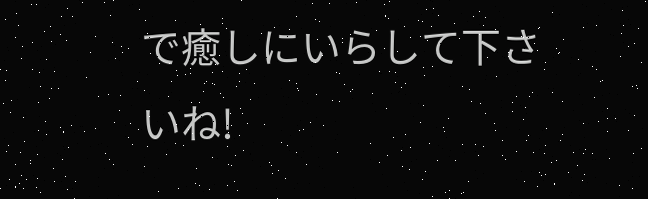で癒しにいらして下さいね!